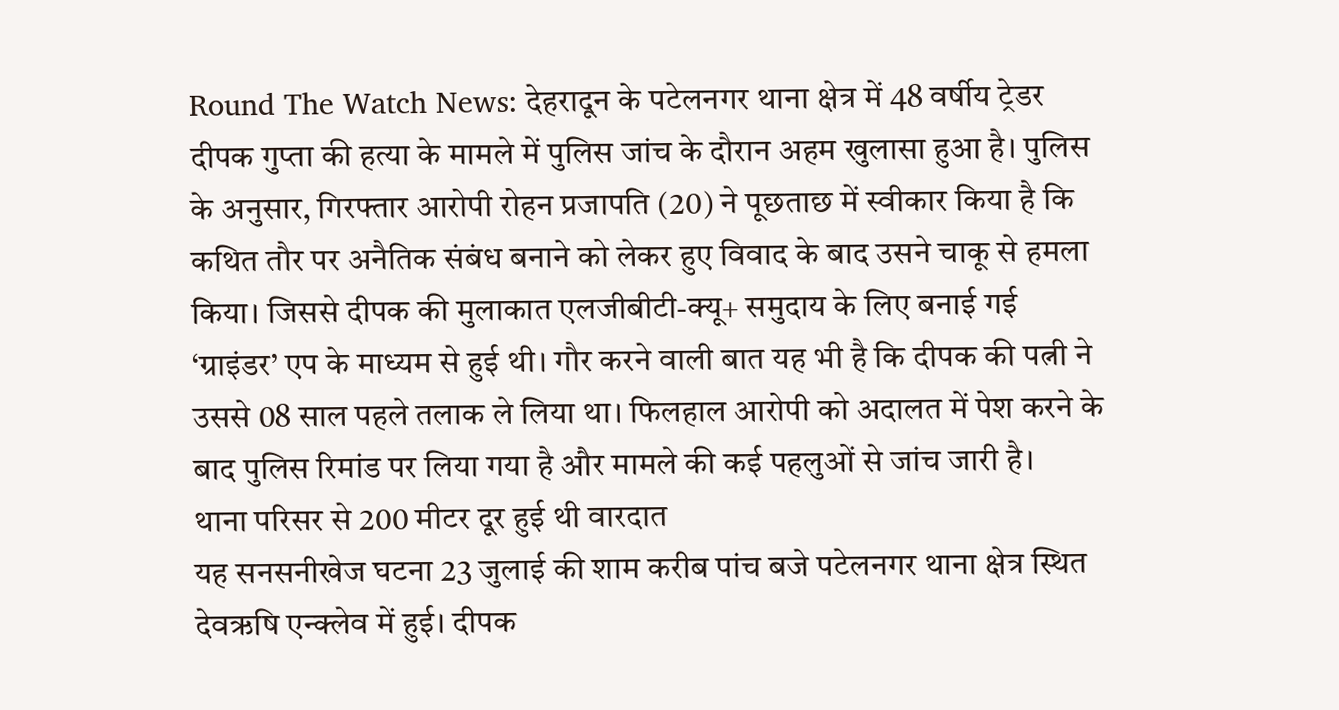Round The Watch News: देहरादून के पटेलनगर थाना क्षेत्र में 48 वर्षीय ट्रेडर दीपक गुप्ता की हत्या के मामले में पुलिस जांच के दौरान अहम खुलासा हुआ है। पुलिस के अनुसार, गिरफ्तार आरोपी रोहन प्रजापति (20) ने पूछताछ में स्वीकार किया है कि कथित तौर पर अनैतिक संबंध बनाने को लेकर हुए विवाद के बाद उसने चाकू से हमला किया। जिससे दीपक की मुलाकात एलजीबीटी-क्यू+ समुदाय के लिए बनाई गई ‘ग्राइंडर’ एप के माध्यम से हुई थी। गौर करने वाली बात यह भी है कि दीपक की पत्नी ने उससे 08 साल पहले तलाक ले लिया था। फिलहाल आरोपी को अदालत में पेश करने के बाद पुलिस रिमांड पर लिया गया है और मामले की कई पहलुओं से जांच जारी है।
थाना परिसर से 200 मीटर दूर हुई थी वारदात
यह सनसनीखेज घटना 23 जुलाई की शाम करीब पांच बजे पटेलनगर थाना क्षेत्र स्थित देवऋषि एन्क्लेव में हुई। दीपक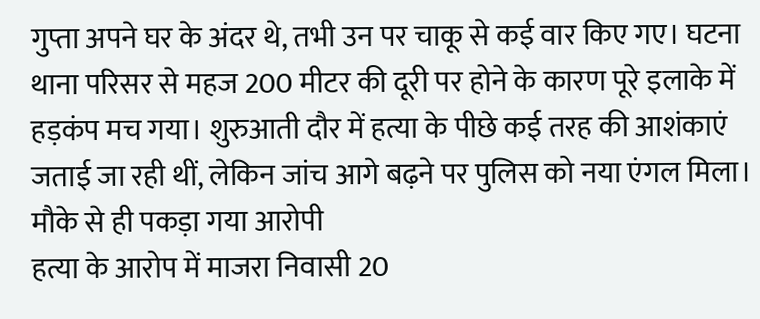गुप्ता अपने घर के अंदर थे, तभी उन पर चाकू से कई वार किए गए। घटना थाना परिसर से महज 200 मीटर की दूरी पर होने के कारण पूरे इलाके में हड़कंप मच गया। शुरुआती दौर में हत्या के पीछे कई तरह की आशंकाएं जताई जा रही थीं, लेकिन जांच आगे बढ़ने पर पुलिस को नया एंगल मिला।
मौके से ही पकड़ा गया आरोपी
हत्या के आरोप में माजरा निवासी 20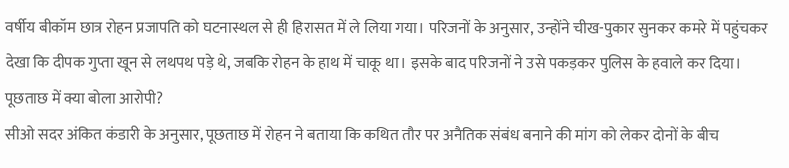वर्षीय बीकॉम छात्र रोहन प्रजापति को घटनास्थल से ही हिरासत में ले लिया गया। परिजनों के अनुसार, उन्होंने चीख-पुकार सुनकर कमरे में पहुंचकर देखा कि दीपक गुप्ता खून से लथपथ पड़े थे, जबकि रोहन के हाथ में चाकू था। इसके बाद परिजनों ने उसे पकड़कर पुलिस के हवाले कर दिया।
पूछताछ में क्या बोला आरोपी?
सीओ सदर अंकित कंडारी के अनुसार, पूछताछ में रोहन ने बताया कि कथित तौर पर अनैतिक संबंध बनाने की मांग को लेकर दोनों के बीच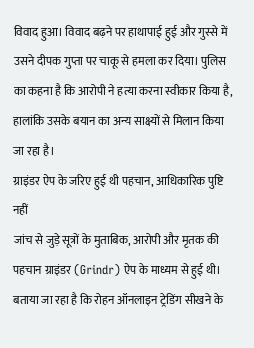विवाद हुआ। विवाद बढ़ने पर हाथापाई हुई और गुस्से में उसने दीपक गुप्ता पर चाकू से हमला कर दिया। पुलिस का कहना है कि आरोपी ने हत्या करना स्वीकार किया है, हालांकि उसके बयान का अन्य साक्ष्यों से मिलान किया जा रहा है।
ग्राइंडर ऐप के जरिए हुई थी पहचान, आधिकारिक पुष्टि नहीं
जांच से जुड़े सूत्रों के मुताबिक, आरोपी और मृतक की पहचान ग्राइंडर (Grindr) ऐप के माध्यम से हुई थी। बताया जा रहा है कि रोहन ऑनलाइन ट्रेडिंग सीखने के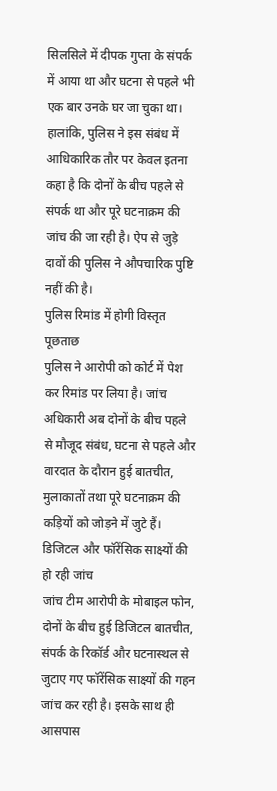सिलसिले में दीपक गुप्ता के संपर्क में आया था और घटना से पहले भी एक बार उनके घर जा चुका था। हालांकि, पुलिस ने इस संबंध में आधिकारिक तौर पर केवल इतना कहा है कि दोनों के बीच पहले से संपर्क था और पूरे घटनाक्रम की जांच की जा रही है। ऐप से जुड़े दावों की पुलिस ने औपचारिक पुष्टि नहीं की है।
पुलिस रिमांड में होगी विस्तृत पूछताछ
पुलिस ने आरोपी को कोर्ट में पेश कर रिमांड पर लिया है। जांच अधिकारी अब दोनों के बीच पहले से मौजूद संबंध, घटना से पहले और वारदात के दौरान हुई बातचीत, मुलाकातों तथा पूरे घटनाक्रम की कड़ियों को जोड़ने में जुटे हैं।
डिजिटल और फॉरेंसिक साक्ष्यों की हो रही जांच
जांच टीम आरोपी के मोबाइल फोन, दोनों के बीच हुई डिजिटल बातचीत, संपर्क के रिकॉर्ड और घटनास्थल से जुटाए गए फॉरेंसिक साक्ष्यों की गहन जांच कर रही है। इसके साथ ही आसपास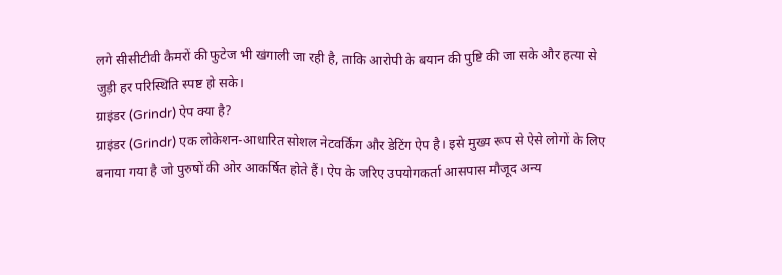लगे सीसीटीवी कैमरों की फुटेज भी खंगाली जा रही है, ताकि आरोपी के बयान की पुष्टि की जा सके और हत्या से जुड़ी हर परिस्थिति स्पष्ट हो सके।
ग्राइंडर (Grindr) ऐप क्या है?
ग्राइंडर (Grindr) एक लोकेशन-आधारित सोशल नेटवर्किंग और डेटिंग ऐप है। इसे मुख्य रूप से ऐसे लोगों के लिए बनाया गया है जो पुरुषों की ओर आकर्षित होते हैं। ऐप के जरिए उपयोगकर्ता आसपास मौजूद अन्य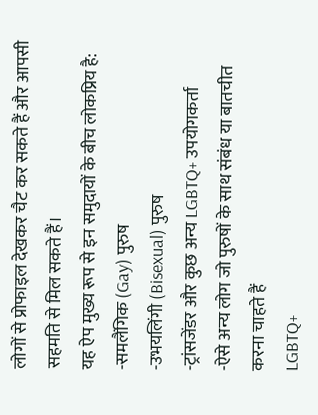लोगों से प्रोफाइल देखकर चैट कर सकते हैं और आपसी सहमति से मिल सकते हैं।
यह ऐप मुख्य रूप से इन समुदायों के बीच लोकप्रिय है:
-समलैंगिक (Gay) पुरुष
-उभयलिंगी (Bisexual) पुरुष
-ट्रांसजेंडर और कुछ अन्य LGBTQ+ उपयोगकर्ता
-ऐसे अन्य लोग जो पुरुषों के साथ संबंध या बातचीत करना चाहते हैं
LGBTQ+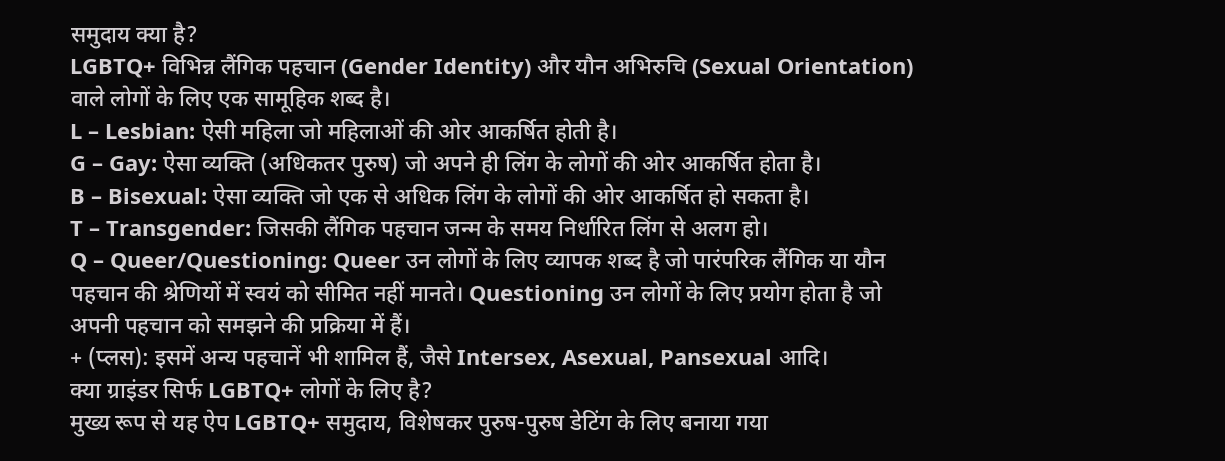समुदाय क्या है?
LGBTQ+ विभिन्न लैंगिक पहचान (Gender Identity) और यौन अभिरुचि (Sexual Orientation) वाले लोगों के लिए एक सामूहिक शब्द है।
L – Lesbian: ऐसी महिला जो महिलाओं की ओर आकर्षित होती है।
G – Gay: ऐसा व्यक्ति (अधिकतर पुरुष) जो अपने ही लिंग के लोगों की ओर आकर्षित होता है।
B – Bisexual: ऐसा व्यक्ति जो एक से अधिक लिंग के लोगों की ओर आकर्षित हो सकता है।
T – Transgender: जिसकी लैंगिक पहचान जन्म के समय निर्धारित लिंग से अलग हो।
Q – Queer/Questioning: Queer उन लोगों के लिए व्यापक शब्द है जो पारंपरिक लैंगिक या यौन पहचान की श्रेणियों में स्वयं को सीमित नहीं मानते। Questioning उन लोगों के लिए प्रयोग होता है जो अपनी पहचान को समझने की प्रक्रिया में हैं।
+ (प्लस): इसमें अन्य पहचानें भी शामिल हैं, जैसे Intersex, Asexual, Pansexual आदि।
क्या ग्राइंडर सिर्फ LGBTQ+ लोगों के लिए है?
मुख्य रूप से यह ऐप LGBTQ+ समुदाय, विशेषकर पुरुष-पुरुष डेटिंग के लिए बनाया गया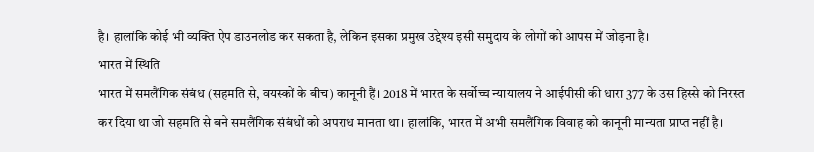है। हालांकि कोई भी व्यक्ति ऐप डाउनलोड कर सकता है, लेकिन इसका प्रमुख उद्देश्य इसी समुदाय के लोगों को आपस में जोड़ना है।
भारत में स्थिति
भारत में समलैंगिक संबंध (सहमति से, वयस्कों के बीच) कानूनी हैं। 2018 में भारत के सर्वोच्च न्यायालय ने आईपीसी की धारा 377 के उस हिस्से को निरस्त कर दिया था जो सहमति से बने समलैंगिक संबंधों को अपराध मानता था। हालांकि, भारत में अभी समलैंगिक विवाह को कानूनी मान्यता प्राप्त नहीं है।